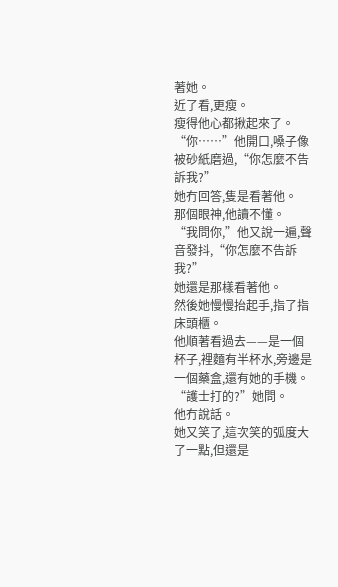著她。
近了看,更瘦。
瘦得他心都揪起來了。
“你……”他開口,嗓子像被砂紙磨過,“你怎麼不告訴我?”
她冇回答,隻是看著他。
那個眼神,他讀不懂。
“我問你,”他又說一遍,聲音發抖,“你怎麼不告訴我?”
她還是那樣看著他。
然後她慢慢抬起手,指了指床頭櫃。
他順著看過去——是一個杯子,裡麵有半杯水,旁邊是一個藥盒,還有她的手機。
“護士打的?”她問。
他冇說話。
她又笑了,這次笑的弧度大了一點,但還是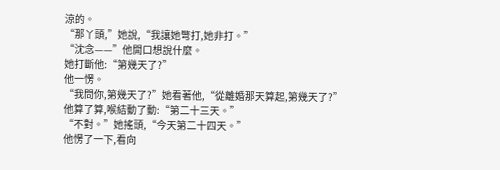涼的。
“那丫頭,”她說,“我讓她彆打,她非打。”
“沈念——”他開口想說什麼。
她打斷他:“第幾天了?”
他一愣。
“我問你,第幾天了?”她看著他,“從離婚那天算起,第幾天了?”
他算了算,喉結動了動:“第二十三天。”
“不對。”她搖頭,“今天第二十四天。”
他愣了一下,看向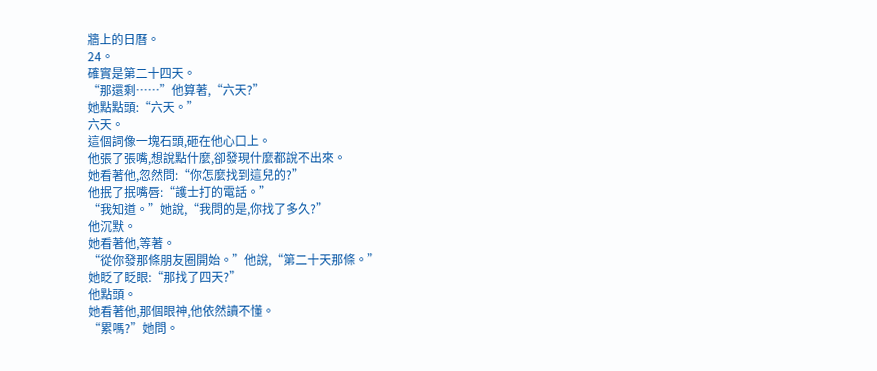牆上的日曆。
24。
確實是第二十四天。
“那還剩……”他算著,“六天?”
她點點頭:“六天。”
六天。
這個詞像一塊石頭,砸在他心口上。
他張了張嘴,想說點什麼,卻發現什麼都說不出來。
她看著他,忽然問:“你怎麼找到這兒的?”
他抿了抿嘴唇:“護士打的電話。”
“我知道。”她說,“我問的是,你找了多久?”
他沉默。
她看著他,等著。
“從你發那條朋友圈開始。”他說,“第二十天那條。”
她眨了眨眼:“那找了四天?”
他點頭。
她看著他,那個眼神,他依然讀不懂。
“累嗎?”她問。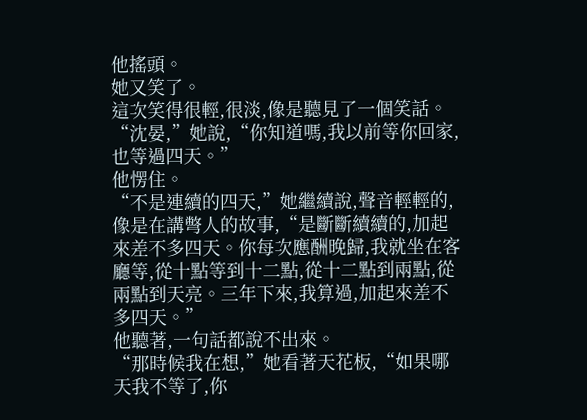他搖頭。
她又笑了。
這次笑得很輕,很淡,像是聽見了一個笑話。
“沈晏,”她說,“你知道嗎,我以前等你回家,也等過四天。”
他愣住。
“不是連續的四天,”她繼續說,聲音輕輕的,像是在講彆人的故事,“是斷斷續續的,加起來差不多四天。你每次應酬晚歸,我就坐在客廳等,從十點等到十二點,從十二點到兩點,從兩點到天亮。三年下來,我算過,加起來差不多四天。”
他聽著,一句話都說不出來。
“那時候我在想,”她看著天花板,“如果哪天我不等了,你